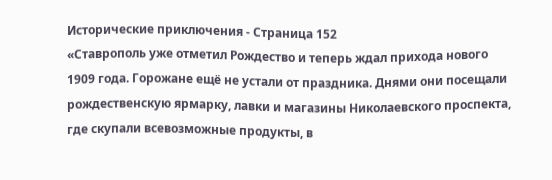Исторические приключения - Страница 152
«Ставрополь уже отметил Рождество и теперь ждал прихода нового 1909 года. Горожане ещё не устали от праздника. Днями они посещали рождественскую ярмарку, лавки и магазины Николаевского проспекта, где скупали всевозможные продукты, в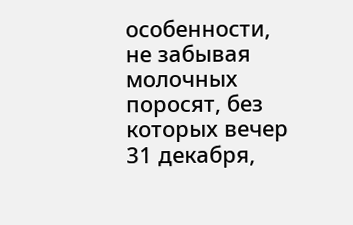особенности, не забывая молочных поросят, без которых вечер 31 декабря,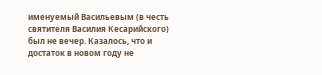именуемый Васильевым (в честь святителя Василия Кесарийского) был не вечер. Казалось, что и достаток в новом году не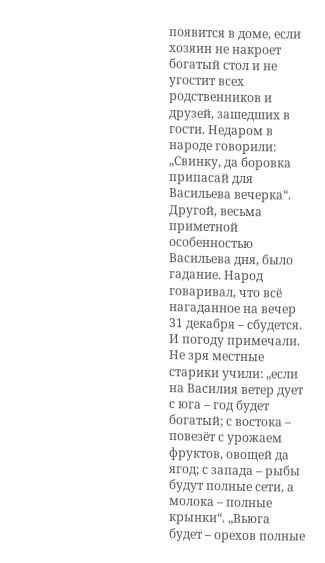появится в доме, если хозяин не накроет богатый стол и не угостит всех родственников и друзей, зашедших в гости. Недаром в народе говорили: „Свинку, да боровка припасай для Васильева вечерка“. Другой, весьма приметной особенностью Васильева дня, было гадание. Народ говаривал, что всё нагаданное на вечер 31 декабря – сбудется. И погоду примечали. Не зря местные старики учили: „если на Василия ветер дует с юга – год будет богатый; с востока – повезёт с урожаем фруктов, овощей да ягод; с запада – рыбы будут полные сети, а молока – полные крынки“. „Вьюга будет – орехов полные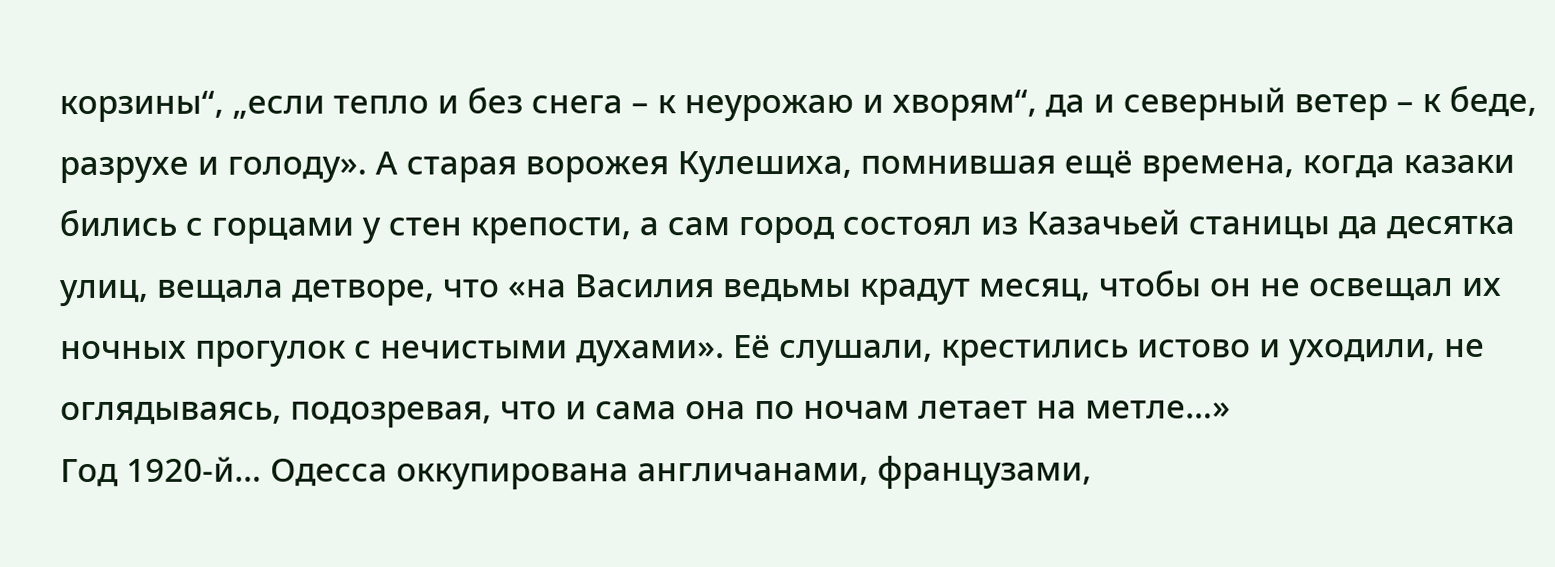корзины“, „если тепло и без снега – к неурожаю и хворям“, да и северный ветер – к беде, разрухе и голоду». А старая ворожея Кулешиха, помнившая ещё времена, когда казаки бились с горцами у стен крепости, а сам город состоял из Казачьей станицы да десятка улиц, вещала детворе, что «на Василия ведьмы крадут месяц, чтобы он не освещал их ночных прогулок с нечистыми духами». Её слушали, крестились истово и уходили, не оглядываясь, подозревая, что и сама она по ночам летает на метле…»
Год 1920-й… Одесса оккупирована англичанами, французами,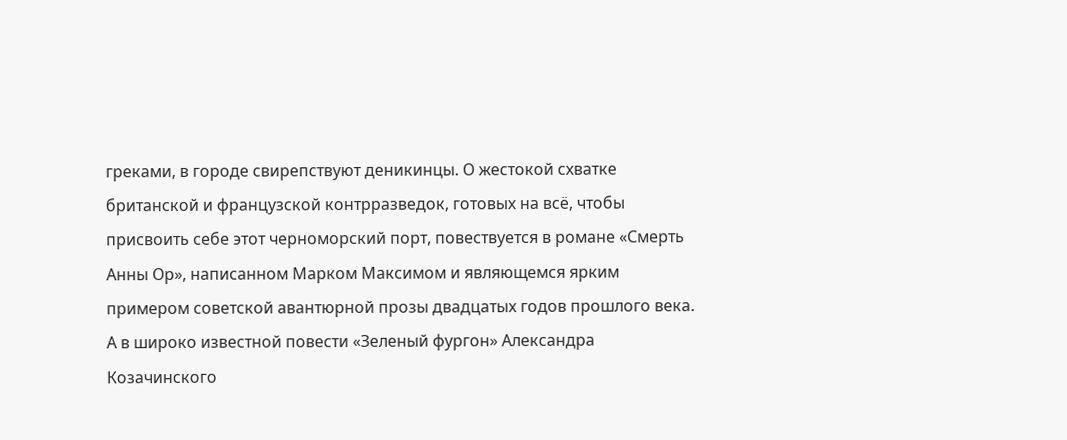греками, в городе свирепствуют деникинцы. О жестокой схватке британской и французской контрразведок, готовых на всё, чтобы присвоить себе этот черноморский порт, повествуется в романе «Смерть Анны Ор», написанном Марком Максимом и являющемся ярким примером советской авантюрной прозы двадцатых годов прошлого века. А в широко известной повести «Зеленый фургон» Александра Козачинского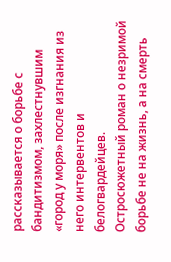рассказывается о борьбе с бандитизмом, захлестнувшим «город у моря» после изгнания из него интервентов и белогвардейцев.
Остросюжетный роман о незримой борьбе не на жизнь, а на смерть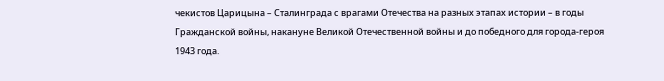чекистов Царицына – Сталинграда с врагами Отечества на разных этапах истории – в годы Гражданской войны, накануне Великой Отечественной войны и до победного для города-героя 1943 года.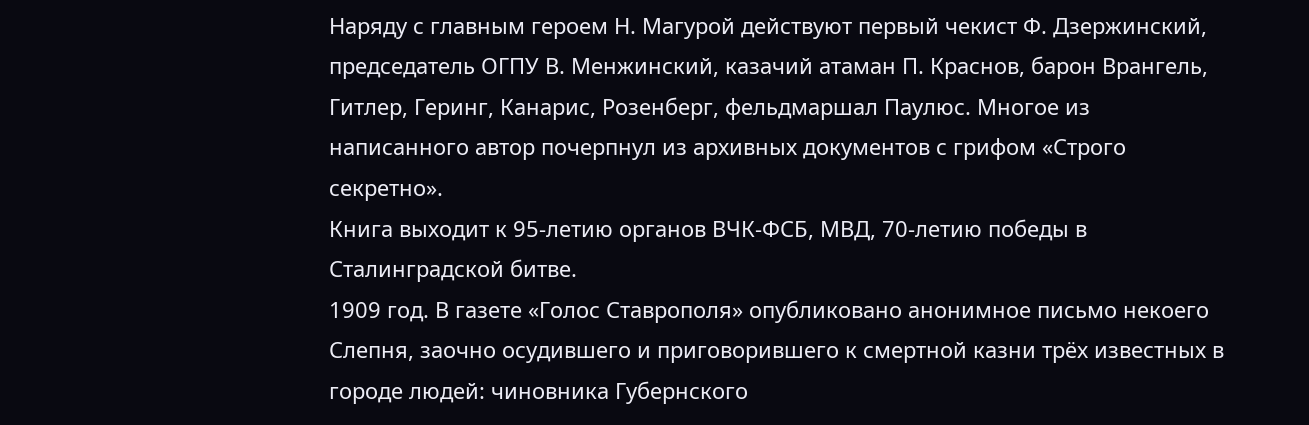Наряду с главным героем Н. Магурой действуют первый чекист Ф. Дзержинский, председатель ОГПУ В. Менжинский, казачий атаман П. Краснов, барон Врангель, Гитлер, Геринг, Канарис, Розенберг, фельдмаршал Паулюс. Многое из написанного автор почерпнул из архивных документов с грифом «Строго секретно».
Книга выходит к 95-летию органов ВЧК-ФСБ, МВД, 70-летию победы в Сталинградской битве.
1909 год. В газете «Голос Ставрополя» опубликовано анонимное письмо некоего Слепня, заочно осудившего и приговорившего к смертной казни трёх известных в городе людей: чиновника Губернского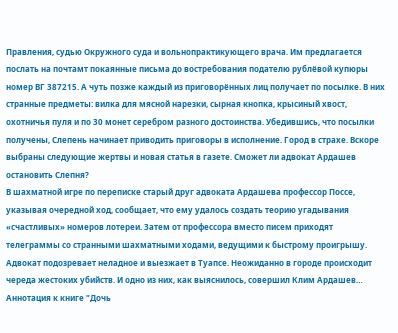Правления, судью Окружного суда и вольнопрактикующего врача. Им предлагается послать на почтамт покаянные письма до востребования подателю рублёвой купюры номер ВГ 387215. А чуть позже каждый из приговорённых лиц получает по посылке. В них странные предметы: вилка для мясной нарезки, сырная кнопка, крысиный хвост, охотничья пуля и по 30 монет серебром разного достоинства. Убедившись, что посылки получены, Слепень начинает приводить приговоры в исполнение. Город в страхе. Вскоре выбраны следующие жертвы и новая статья в газете. Сможет ли адвокат Ардашев остановить Слепня?
В шахматной игре по переписке старый друг адвоката Ардашева профессор Поссе, указывая очередной ход, сообщает, что ему удалось создать теорию угадывания «счастливых» номеров лотереи. Затем от профессора вместо писем приходят телеграммы со странными шахматными ходами, ведущими к быстрому проигрышу. Адвокат подозревает неладное и выезжает в Туапсе. Неожиданно в городе происходит череда жестоких убийств. И одно из них, как выяснилось, совершил Клим Ардашев…
Аннотация к книге "Дочь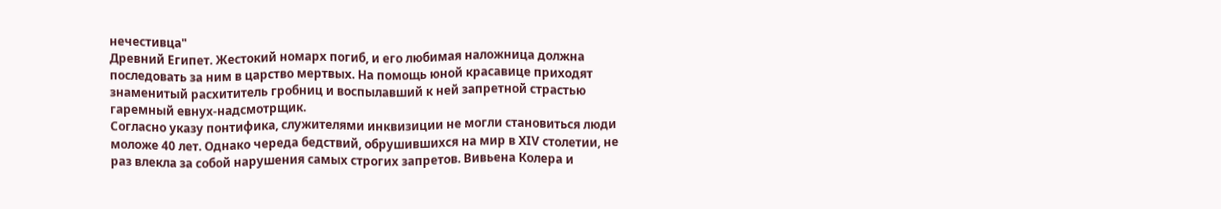нечестивца"
Древний Египет. Жестокий номарх погиб, и его любимая наложница должна последовать за ним в царство мертвых. На помощь юной красавице приходят знаменитый расхититель гробниц и воспылавший к ней запретной страстью гаремный евнух-надсмотрщик.
Согласно указу понтифика, служителями инквизиции не могли становиться люди моложе 40 лет. Однако череда бедствий, обрушившихся на мир в XIV столетии, не раз влекла за собой нарушения самых строгих запретов. Вивьена Колера и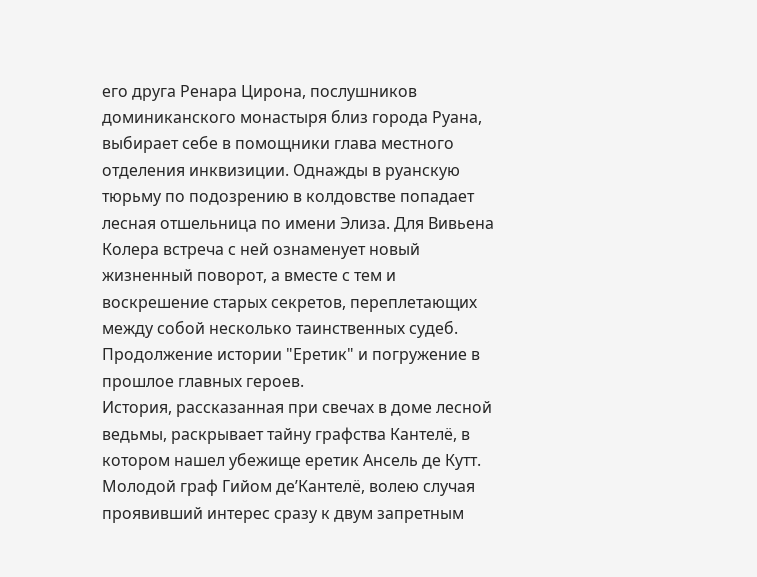его друга Ренара Цирона, послушников доминиканского монастыря близ города Руана, выбирает себе в помощники глава местного отделения инквизиции. Однажды в руанскую тюрьму по подозрению в колдовстве попадает лесная отшельница по имени Элиза. Для Вивьена Колера встреча с ней ознаменует новый жизненный поворот, а вместе с тем и воскрешение старых секретов, переплетающих между собой несколько таинственных судеб.
Продолжение истории "Еретик" и погружение в прошлое главных героев.
История, рассказанная при свечах в доме лесной ведьмы, раскрывает тайну графства Кантелё, в котором нашел убежище еретик Ансель де Кутт.
Молодой граф Гийом де’Кантелё, волею случая проявивший интерес сразу к двум запретным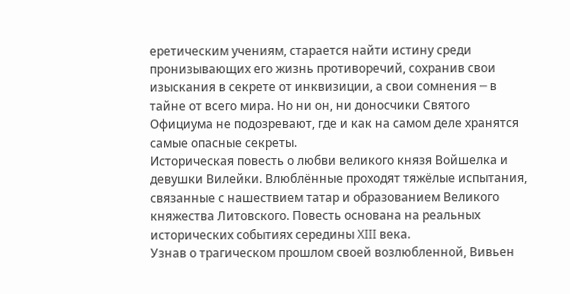еретическим учениям, старается найти истину среди пронизывающих его жизнь противоречий, сохранив свои изыскания в секрете от инквизиции, а свои сомнения ─ в тайне от всего мира. Но ни он, ни доносчики Святого Официума не подозревают, где и как на самом деле хранятся самые опасные секреты.
Историческая повесть о любви великого князя Войшелка и девушки Вилейки. Влюблённые проходят тяжёлые испытания, связанные с нашествием татар и образованием Великого княжества Литовского. Повесть основана на реальных исторических событиях середины XIII века.
Узнав о трагическом прошлом своей возлюбленной, Вивьен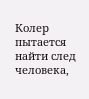Колер пытается найти след человека,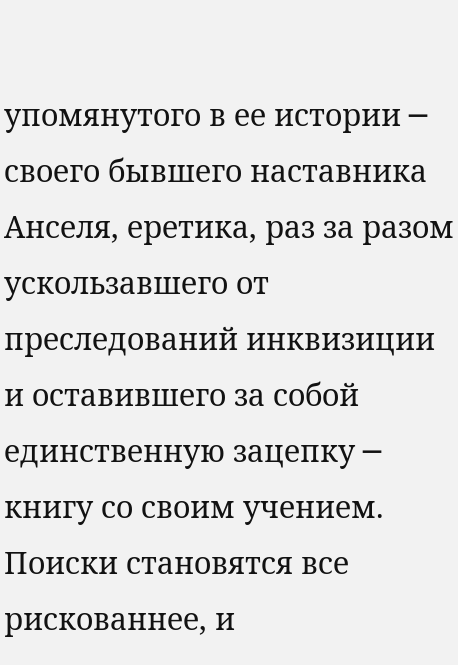упомянутого в ее истории ─ своего бывшего наставника Анселя, еретика, раз за разом ускользавшего от преследований инквизиции и оставившего за собой единственную зацепку ─ книгу со своим учением. Поиски становятся все рискованнее, и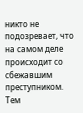никто не подозревает, что на самом деле происходит со сбежавшим преступником. Тем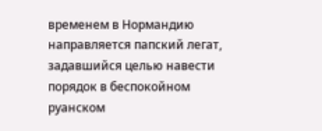временем в Нормандию направляется папский легат, задавшийся целью навести порядок в беспокойном руанском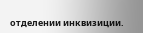отделении инквизиции.